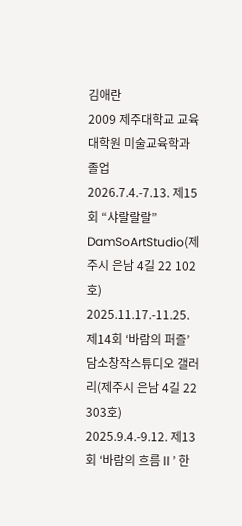김애란
2009 제주대학교 교육대학원 미술교육학과 졸업
2026.7.4.-7.13. 제15회 “샤랄랄랄” DamSoArtStudio(제주시 은남 4길 22 102호)
2025.11.17.-11.25. 제14회 ‘바람의 퍼즐’ 담소창작스튜디오 갤러리(제주시 은남 4길 22 303호)
2025.9.4.-9.12. 제13회 ‘바람의 흐름Ⅱ’ 한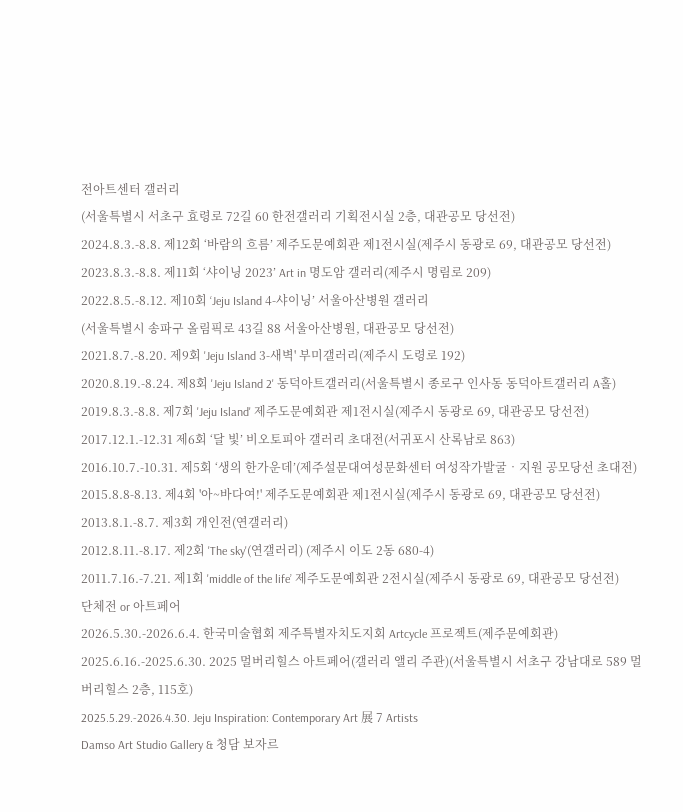전아트센터 갤러리
(서울특별시 서초구 효령로 72길 60 한전갤러리 기획전시실 2층, 대관공모 당선전)
2024.8.3.-8.8. 제12회 ‘바람의 흐름’ 제주도문예회관 제1전시실(제주시 동광로 69, 대관공모 당선전)
2023.8.3.-8.8. 제11회 ‘샤이닝 2023’ Art in 명도암 갤러리(제주시 명림로 209)
2022.8.5.-8.12. 제10회 ‘Jeju Island 4-샤이닝’ 서울아산병원 갤러리
(서울특별시 송파구 올림픽로 43길 88 서울아산병원, 대관공모 당선전)
2021.8.7.-8.20. 제9회 'Jeju Island 3-새벽' 부미갤러리(제주시 도령로 192)
2020.8.19.-8.24. 제8회 'Jeju Island 2' 동덕아트갤러리(서울특별시 종로구 인사동 동덕아트갤러리 A홀)
2019.8.3.-8.8. 제7회 'Jeju Island' 제주도문예회관 제1전시실(제주시 동광로 69, 대관공모 당선전)
2017.12.1.-12.31 제6회 ‘달 빛’ 비오토피아 갤러리 초대전(서귀포시 산록남로 863)
2016.10.7.-10.31. 제5회 ‘생의 한가운데’(제주설문대여성문화센터 여성작가발굴‧지원 공모당선 초대전)
2015.8.8-8.13. 제4회 '아~바다여!' 제주도문예회관 제1전시실(제주시 동광로 69, 대관공모 당선전)
2013.8.1.-8.7. 제3회 개인전(연갤러리)
2012.8.11.-8.17. 제2회 'The sky'(연갤러리) (제주시 이도 2동 680-4)
2011.7.16.-7.21. 제1회 'middle of the life’ 제주도문예회관 2전시실(제주시 동광로 69, 대관공모 당선전)
단체전 or 아트페어
2026.5.30.-2026.6.4. 한국미술협회 제주특별자치도지회 Artcycle 프로젝트(제주문예회관)
2025.6.16.-2025.6.30. 2025 멀버리힐스 아트페어(갤러리 앨리 주관)(서울특별시 서초구 강남대로 589 멀버리힐스 2층, 115호)
2025.5.29.-2026.4.30. Jeju Inspiration: Contemporary Art 展 7 Artists
Damso Art Studio Gallery & 청담 보자르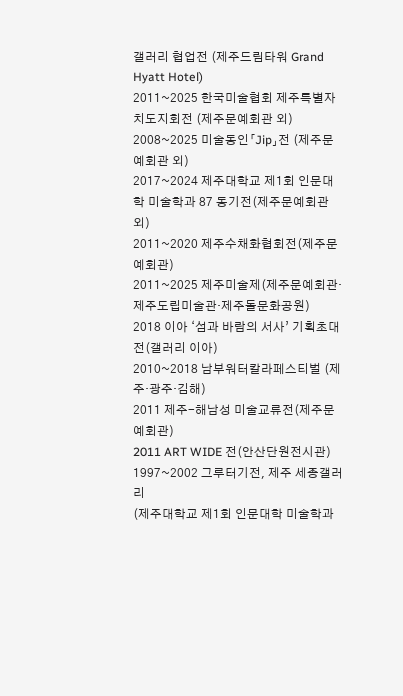갤러리 협업전 (제주드림타워 Grand Hyatt Hotel)
2011~2025 한국미술협회 제주특별자치도지회전 (제주문예회관 외)
2008~2025 미술동인「Jip」전 (제주문예회관 외)
2017~2024 제주대학교 제1회 인문대학 미술학과 87 동기전(제주문예회관 외)
2011~2020 제주수채화협회전(제주문예회관)
2011~2025 제주미술제(제주문예회관·제주도립미술관·제주돌문화공원)
2018 이아 ‘섬과 바람의 서사’ 기획초대전(갤러리 이아)
2010~2018 남부워터칼라페스티벌 (제주·광주·김해)
2011 제주-해남성 미술교류전(제주문예회관)
2011 ART WIDE 전(안산단원전시관)
1997~2002 그루터기전, 제주 세종갤러리
(제주대학교 제1회 인문대학 미술학과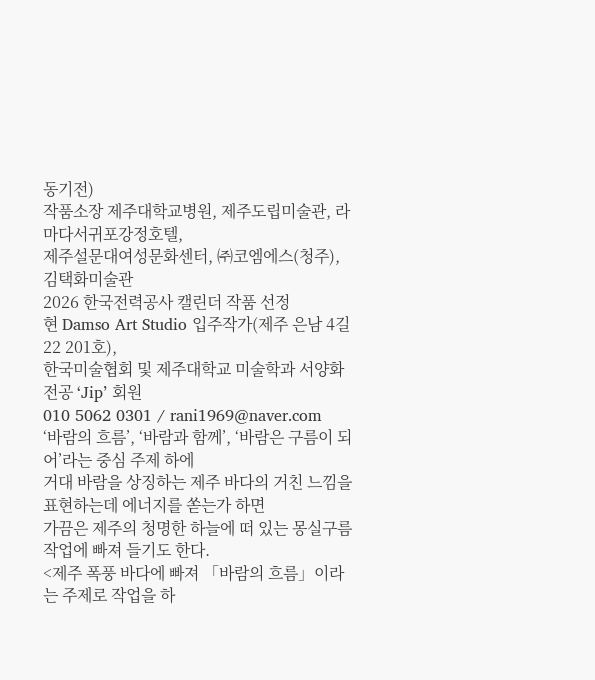동기전)
작품소장 제주대학교병원, 제주도립미술관, 라마다서귀포강정호텔,
제주설문대여성문화센터, ㈜코엠에스(청주), 김택화미술관
2026 한국전력공사 캘린더 작품 선정
현 Damso Art Studio 입주작가(제주 은남 4길 22 201호),
한국미술협회 및 제주대학교 미술학과 서양화 전공 ‘Jip’ 회원
010 5062 0301 / rani1969@naver.com
‘바람의 흐름’, ‘바람과 함께’, ‘바람은 구름이 되어’라는 중심 주제 하에
거대 바람을 상징하는 제주 바다의 거친 느낌을 표현하는데 에너지를 쏟는가 하면
가끔은 제주의 청명한 하늘에 떠 있는 몽실구름 작업에 빠져 들기도 한다.
<제주 폭풍 바다에 빠져 「바람의 흐름」이라는 주제로 작업을 하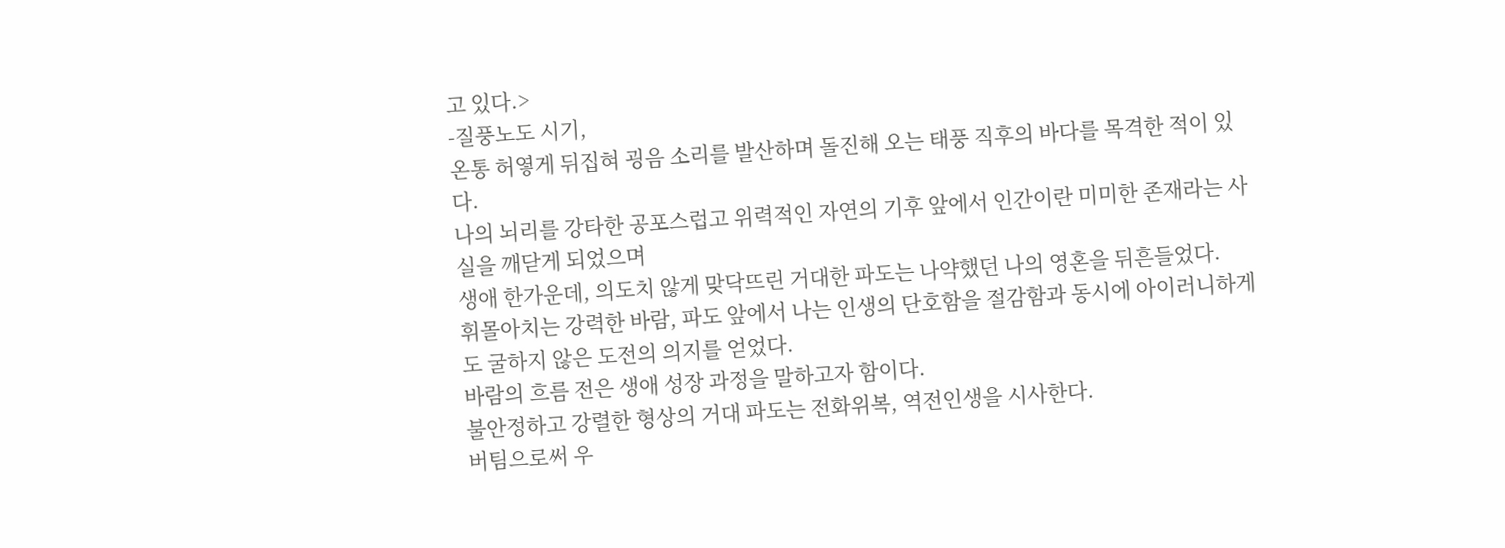고 있다.>
-질풍노도 시기,
온통 허옇게 뒤집혀 굉음 소리를 발산하며 돌진해 오는 태풍 직후의 바다를 목격한 적이 있다.
나의 뇌리를 강타한 공포스럽고 위력적인 자연의 기후 앞에서 인간이란 미미한 존재라는 사실을 깨닫게 되었으며
생애 한가운데, 의도치 않게 맞닥뜨린 거대한 파도는 나약했던 나의 영혼을 뒤흔들었다.
휘몰아치는 강력한 바람, 파도 앞에서 나는 인생의 단호함을 절감함과 동시에 아이러니하게도 굴하지 않은 도전의 의지를 얻었다.
바람의 흐름 전은 생애 성장 과정을 말하고자 함이다.
불안정하고 강렬한 형상의 거대 파도는 전화위복, 역전인생을 시사한다.
버팀으로써 우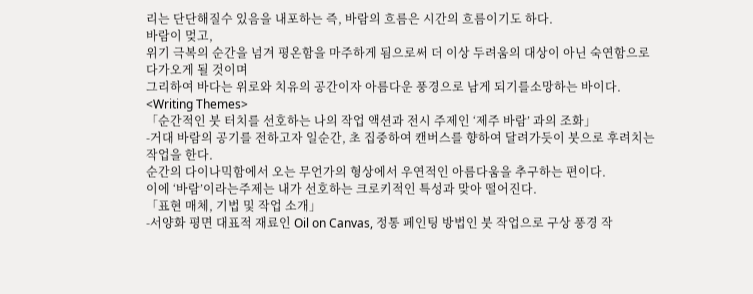리는 단단해질수 있음을 내포하는 즉, 바람의 흐름은 시간의 흐름이기도 하다.
바람이 멎고,
위기 극복의 순간을 넘겨 평온함을 마주하게 됨으로써 더 이상 두려움의 대상이 아닌 숙연함으로 다가오게 될 것이며
그리하여 바다는 위로와 치유의 공간이자 아름다운 풍경으로 남게 되기를소망하는 바이다.
<Writing Themes>
「순간적인 붓 터치를 선호하는 나의 작업 액션과 전시 주제인 ‘제주 바람’ 과의 조화」
-거대 바람의 공기를 전하고자 일순간, 초 집중하여 캔버스를 향하여 달려가듯이 붓으로 후려치는 작업을 한다.
순간의 다이나믹함에서 오는 무언가의 형상에서 우연적인 아름다움을 추구하는 편이다.
이에 ‘바람’이라는주제는 내가 선호하는 크로키적인 특성과 맞아 떨어진다.
「표현 매체, 기법 및 작업 소개」
-서양화 평면 대표적 재료인 Oil on Canvas, 정통 페인팅 방법인 붓 작업으로 구상 풍경 작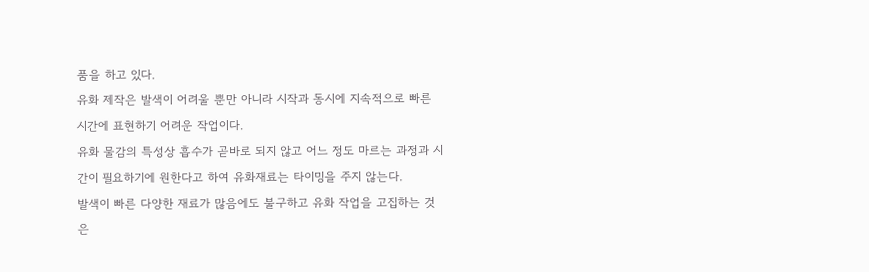품을 하고 있다.
유화 제작은 발색이 어려울 뿐만 아니라 시작과 동시에 지속적으로 빠른 시간에 표현하기 어려운 작업이다.
유화 물감의 특성상 흡수가 곧바로 되지 않고 어느 정도 마르는 과정과 시간이 필요하기에 원한다고 하여 유화재료는 타이밍을 주지 않는다.
발색이 빠른 다양한 재료가 많음에도 불구하고 유화 작업을 고집하는 것은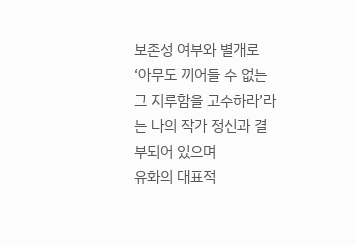보존성 여부와 별개로 ‘아무도 끼어들 수 없는 그 지루함을 고수하라’라는 나의 작가 정신과 결부되어 있으며
유화의 대표적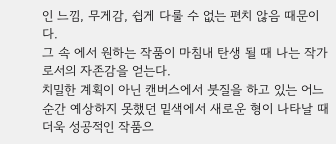인 느낌, 무게감, 쉽게 다룰 수 없는 편치 않음 때문이다.
그 속 에서 원하는 작품이 마침내 탄생 될 때 나는 작가로서의 자존감을 얻는다.
치밀한 계획이 아닌 캔버스에서 붓질을 하고 있는 어느 순간 예상하지 못했던 밑색에서 새로운 형이 나타날 때 더욱 성공적인 작품으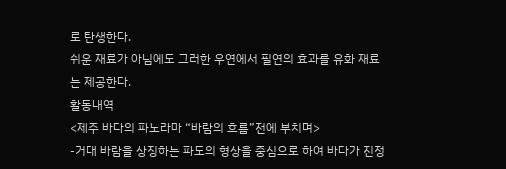로 탄생한다.
쉬운 재료가 아님에도 그러한 우연에서 필연의 효과를 유화 재료는 제공한다.
활동내역
<제주 바다의 파노라마 “바람의 흐름”전에 부치며>
-거대 바람을 상징하는 파도의 형상을 중심으로 하여 바다가 진정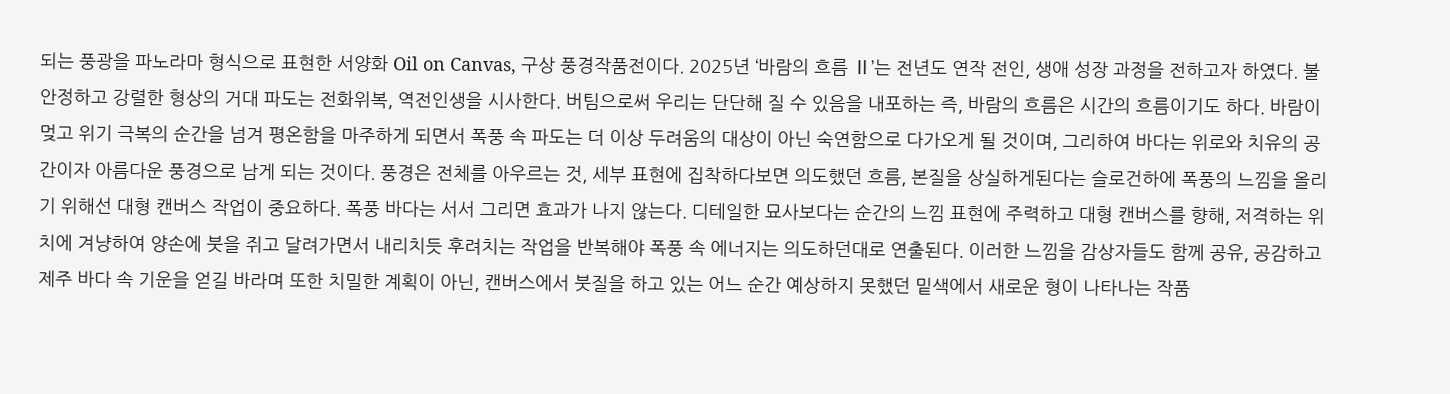되는 풍광을 파노라마 형식으로 표현한 서양화 Oil on Canvas, 구상 풍경작품전이다. 2025년 ‘바람의 흐름 Ⅱ’는 전년도 연작 전인, 생애 성장 과정을 전하고자 하였다. 불안정하고 강렬한 형상의 거대 파도는 전화위복, 역전인생을 시사한다. 버팀으로써 우리는 단단해 질 수 있음을 내포하는 즉, 바람의 흐름은 시간의 흐름이기도 하다. 바람이 멎고 위기 극복의 순간을 넘겨 평온함을 마주하게 되면서 폭풍 속 파도는 더 이상 두려움의 대상이 아닌 숙연함으로 다가오게 될 것이며, 그리하여 바다는 위로와 치유의 공간이자 아름다운 풍경으로 남게 되는 것이다. 풍경은 전체를 아우르는 것, 세부 표현에 집착하다보면 의도했던 흐름, 본질을 상실하게된다는 슬로건하에 폭풍의 느낌을 올리기 위해선 대형 캔버스 작업이 중요하다. 폭풍 바다는 서서 그리면 효과가 나지 않는다. 디테일한 묘사보다는 순간의 느낌 표현에 주력하고 대형 캔버스를 향해, 저격하는 위치에 겨냥하여 양손에 붓을 쥐고 달려가면서 내리치듯 후려치는 작업을 반복해야 폭풍 속 에너지는 의도하던대로 연출된다. 이러한 느낌을 감상자들도 함께 공유, 공감하고 제주 바다 속 기운을 얻길 바라며 또한 치밀한 계획이 아닌, 캔버스에서 붓질을 하고 있는 어느 순간 예상하지 못했던 밑색에서 새로운 형이 나타나는 작품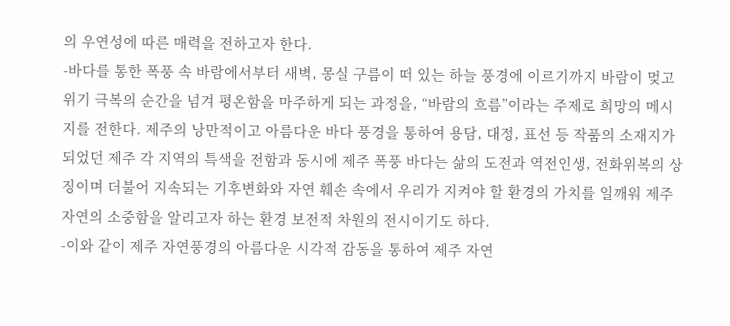의 우연성에 따른 매력을 전하고자 한다.
-바다를 통한 폭풍 속 바람에서부터 새벽, 몽실 구름이 떠 있는 하늘 풍경에 이르기까지 바람이 멎고 위기 극복의 순간을 넘겨 평온함을 마주하게 되는 과정을, “바람의 흐름”이라는 주제로 희망의 메시지를 전한다. 제주의 낭만적이고 아름다운 바다 풍경을 통하여 용담, 대정, 표선 등 작품의 소재지가 되었던 제주 각 지역의 특색을 전함과 동시에 제주 폭풍 바다는 삶의 도전과 역전인생, 전화위복의 상징이며 더불어 지속되는 기후변화와 자연 훼손 속에서 우리가 지켜야 할 환경의 가치를 일깨워 제주 자연의 소중함을 알리고자 하는 환경 보전적 차원의 전시이기도 하다.
-이와 같이 제주 자연풍경의 아름다운 시각적 감동을 통하여 제주 자연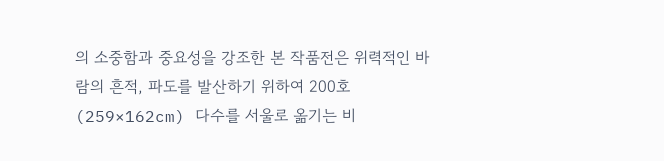의 소중함과 중요성을 강조한 본 작품전은 위력적인 바람의 흔적, 파도를 발산하기 위하여 200호(259×162cm) 다수를 서울로 옮기는 비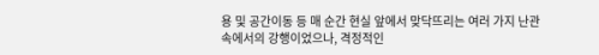용 및 공간이동 등 매 순간 현실 앞에서 맞닥뜨리는 여러 가지 난관 속에서의 강행이었으나, 격정적인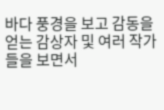바다 풍경을 보고 감동을 얻는 감상자 및 여러 작가들을 보면서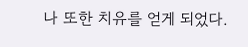나 또한 치유를 얻게 되었다.